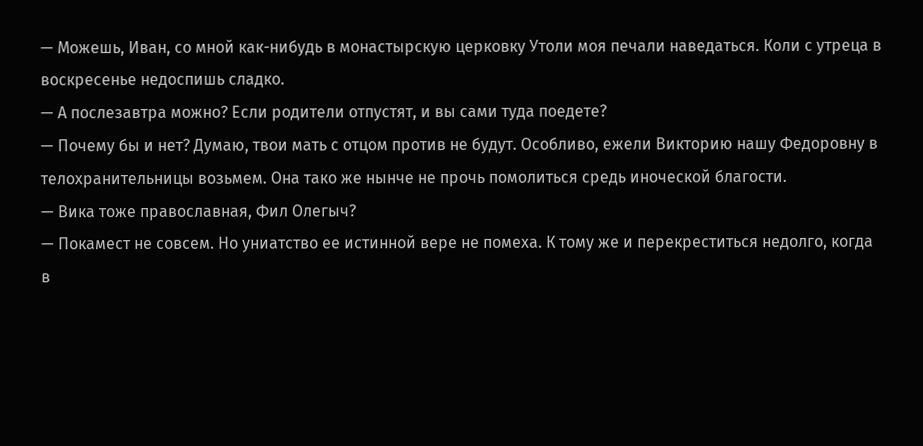— Можешь, Иван, со мной как-нибудь в монастырскую церковку Утоли моя печали наведаться. Коли с утреца в воскресенье недоспишь сладко.
— А послезавтра можно? Если родители отпустят, и вы сами туда поедете?
— Почему бы и нет? Думаю, твои мать с отцом против не будут. Особливо, ежели Викторию нашу Федоровну в телохранительницы возьмем. Она тако же нынче не прочь помолиться средь иноческой благости.
— Вика тоже православная, Фил Олегыч?
— Покамест не совсем. Но униатство ее истинной вере не помеха. К тому же и перекреститься недолго, когда в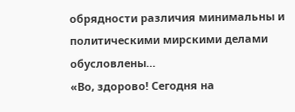обрядности различия минимальны и политическими мирскими делами обусловлены…
«Во, здорово! Сегодня на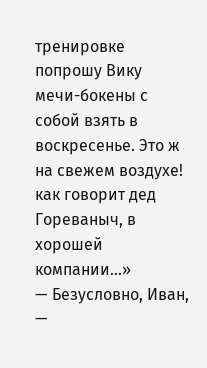тренировке попрошу Вику мечи-бокены с собой взять в воскресенье. Это ж на свежем воздухе! как говорит дед Гореваныч, в хорошей компании…»
— Безусловно, Иван, —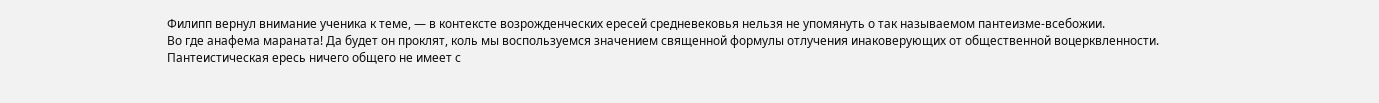Филипп вернул внимание ученика к теме, — в контексте возрожденческих ересей средневековья нельзя не упомянуть о так называемом пантеизме-всебожии.
Во где анафема мараната! Да будет он проклят, коль мы воспользуемся значением священной формулы отлучения инаковерующих от общественной воцерквленности.
Пантеистическая ересь ничего общего не имеет с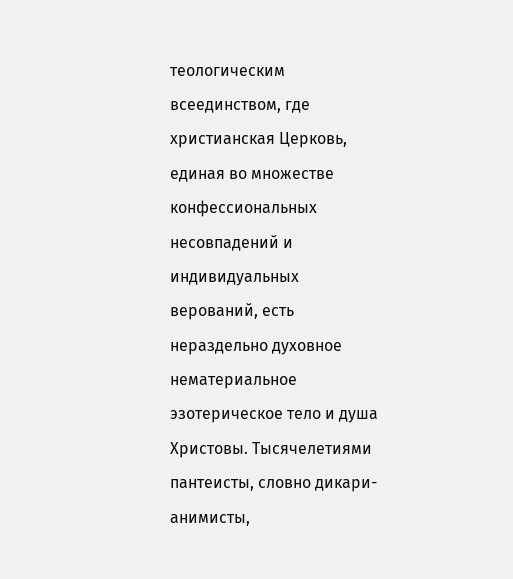теологическим всеединством, где христианская Церковь, единая во множестве конфессиональных несовпадений и индивидуальных верований, есть нераздельно духовное нематериальное эзотерическое тело и душа Христовы. Тысячелетиями пантеисты, словно дикари-анимисты,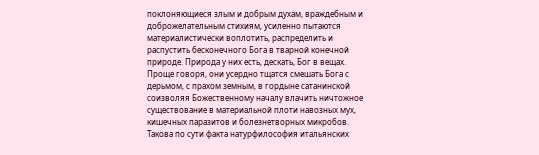поклоняющиеся злым и добрым духам, враждебным и доброжелательным стихиям, усиленно пытаются материалистически воплотить, распределить и распустить бесконечного Бога в тварной конечной природе. Природа у них есть, дескать, Бог в вещах.
Проще говоря, они усердно тщатся смешать Бога с дерьмом, с прахом земным, в гордыне сатанинской соизволяя Божественному началу влачить ничтожное существование в материальной плоти навозных мух, кишечных паразитов и болезнетворных микробов. Такова по сути факта натурфилософия итальянских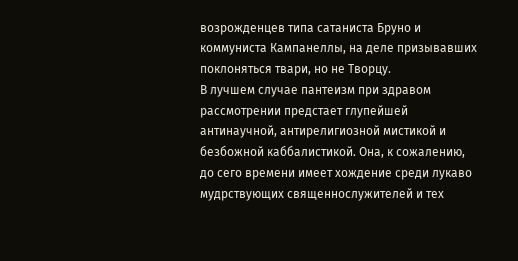возрожденцев типа сатаниста Бруно и коммуниста Кампанеллы, на деле призывавших поклоняться твари, но не Творцу.
В лучшем случае пантеизм при здравом рассмотрении предстает глупейшей антинаучной, антирелигиозной мистикой и безбожной каббалистикой. Она, к сожалению, до сего времени имеет хождение среди лукаво мудрствующих священнослужителей и тех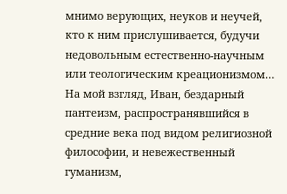мнимо верующих, неуков и неучей, кто к ним прислушивается, будучи недовольным естественно-научным или теологическим креационизмом…
На мой взгляд, Иван, бездарный пантеизм, распространявшийся в средние века под видом религиозной философии, и невежественный гуманизм,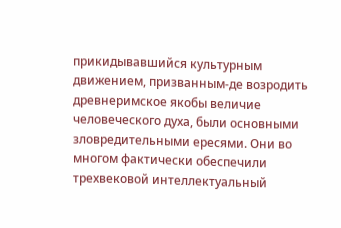прикидывавшийся культурным движением, призванным-де возродить древнеримское якобы величие человеческого духа, были основными зловредительными ересями. Они во многом фактически обеспечили трехвековой интеллектуальный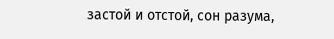застой и отстой, сон разума,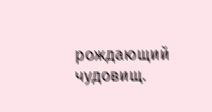рождающий чудовищ.